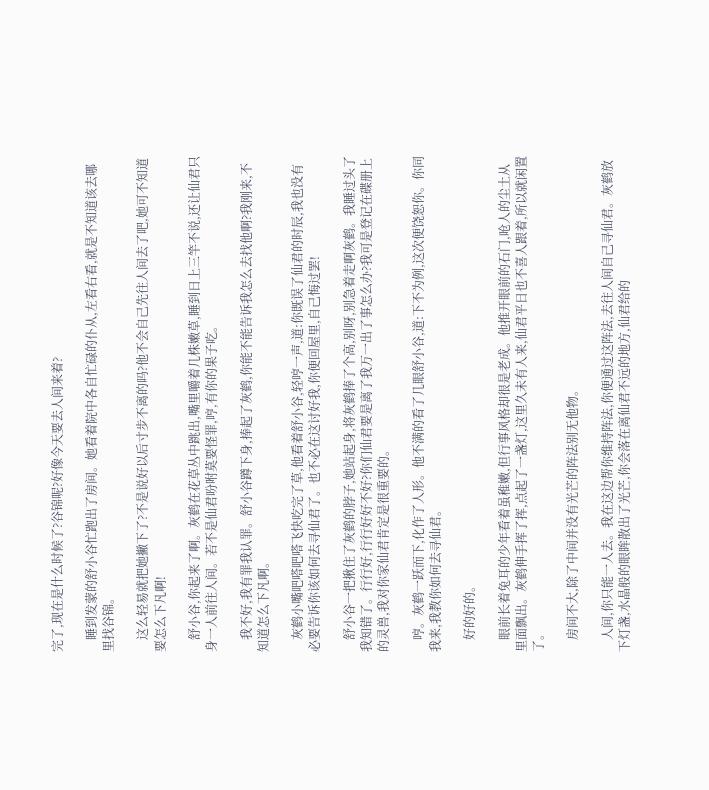完了,现在是什么时候了?谷锦呢?好像今天要去人间来着?

    睡到发蒙的舒小谷忙跑出了房间。她看着院中各自忙碌的仆从,左看右看,就是不知道该去哪里找谷锦。

    这么轻易就把她撇下了?不是说好以后寸步不离的吗?他不会自己先往人间去了吧,她可不知道要怎么下凡啊!

    舒小谷,你起来了啊。灰鹤在花草丛中跳出,嘴里嚼着几株嫩草,睡到日上三竿不说,还让仙君只身一人前往人间。若不是仙君吩咐莫要怪罪,哼,有你的果子吃。

    我不好,我有罪我认罪。舒小谷蹲下身,捧起了灰鹤,你能不能告诉我怎么去找他啊?我刚来,不知道怎么下凡啊。

    灰鹤小嘴吧嗒吧嗒飞快吃完了草,他看着舒小谷,轻哼一声,道:你既误了仙君的时辰,我也没有必要告诉你该如何去寻仙君了。也不必在这讨好我,你便回屋里,自己悔过罢!

    舒小谷一把揪住了灰鹤的脖子,她站起身,将灰鹤捧了个高,别呀,别急着走啊灰鹤。我睡过头了我知错了。行行好,行行好好不好?你们仙君要是离了我万一出了事怎么办?我可是登记在碟册上的灵兽,我对你家仙君肯定是很重要的。

    哼。灰鹤一跃而下,化作了人形。他不满的看了几眼舒小谷,道:下不为例,这次便饶恕你。你同我来,我教你如何去寻仙君。

    好的好的。

    眼前长着兔耳的少年看着虽稚嫩,但行事风格却很是老成。他推开眼前的石门,呛人的尘土从里面飘出。灰鹤伸手挥了挥,点起了一盏灯,这里久未有人来,仙君平日也不喜人跟着,所以就闲置了。

    房间不大,除了中间并没有光芒的阵法别无他物。

    人间,你只能一人去。我在这边帮你维持阵法,你便通过这阵法,去往人间自己寻仙君。灰鹤放下灯盏,水晶般的眼眸散出了光芒,你会落在离仙君不远的地方,仙君给的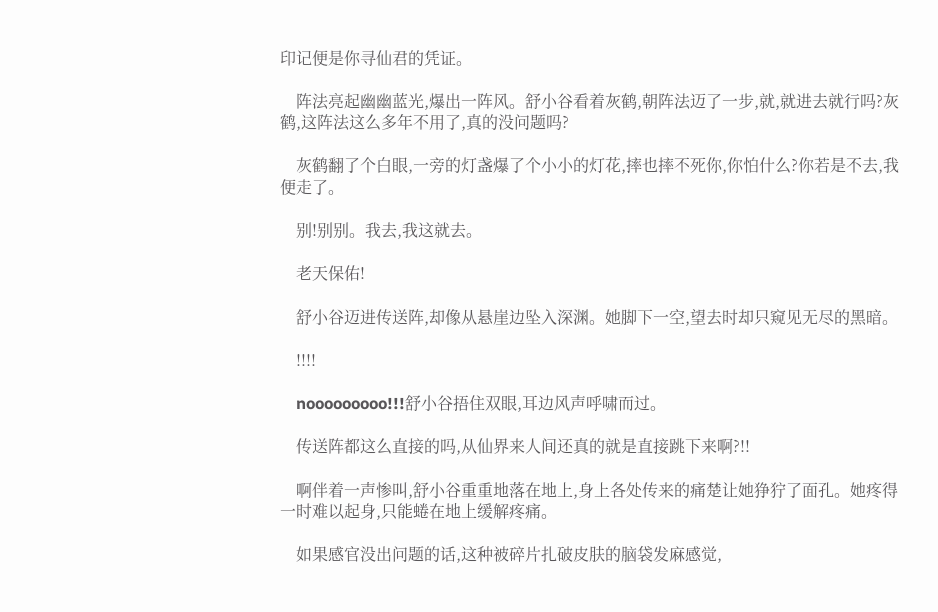印记便是你寻仙君的凭证。

    阵法亮起幽幽蓝光,爆出一阵风。舒小谷看着灰鹤,朝阵法迈了一步,就,就进去就行吗?灰鹤,这阵法这么多年不用了,真的没问题吗?

    灰鹤翻了个白眼,一旁的灯盏爆了个小小的灯花,摔也摔不死你,你怕什么?你若是不去,我便走了。

    别!别别。我去,我这就去。

    老天保佑!

    舒小谷迈进传送阵,却像从悬崖边坠入深渊。她脚下一空,望去时却只窥见无尽的黑暗。

    !!!!

    nooooooooo!!!舒小谷捂住双眼,耳边风声呼啸而过。

    传送阵都这么直接的吗,从仙界来人间还真的就是直接跳下来啊?!!

    啊伴着一声惨叫,舒小谷重重地落在地上,身上各处传来的痛楚让她狰狞了面孔。她疼得一时难以起身,只能蜷在地上缓解疼痛。

    如果感官没出问题的话,这种被碎片扎破皮肤的脑袋发麻感觉,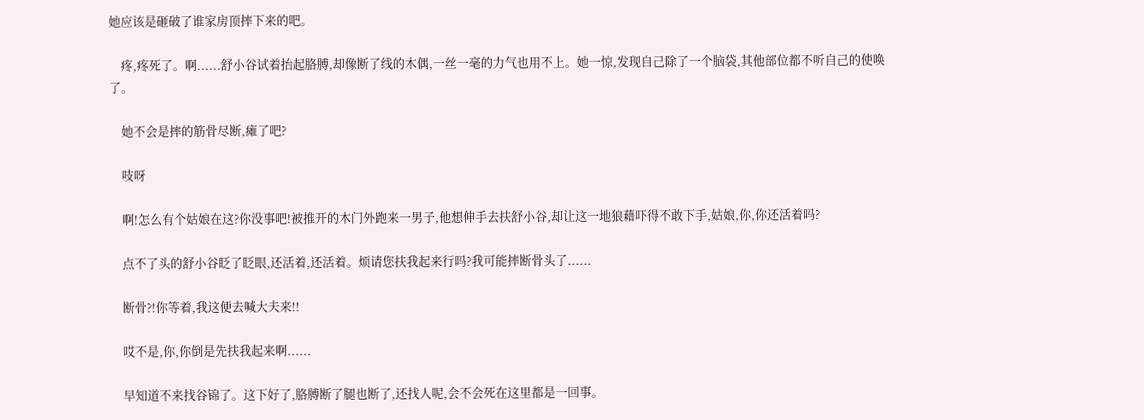她应该是砸破了谁家房顶摔下来的吧。

    疼,疼死了。啊......舒小谷试着抬起胳膊,却像断了线的木偶,一丝一毫的力气也用不上。她一惊,发现自己除了一个脑袋,其他部位都不听自己的使唤了。

    她不会是摔的筋骨尽断,瘫了吧?

    吱呀

    啊!怎么有个姑娘在这?你没事吧!被推开的木门外跑来一男子,他想伸手去扶舒小谷,却让这一地狼藉吓得不敢下手,姑娘,你,你还活着吗?

    点不了头的舒小谷眨了眨眼,还活着,还活着。烦请您扶我起来行吗?我可能摔断骨头了......

    断骨?!你等着,我这便去喊大夫来!!

    哎不是,你,你倒是先扶我起来啊......

    早知道不来找谷锦了。这下好了,胳膊断了腿也断了,还找人呢,会不会死在这里都是一回事。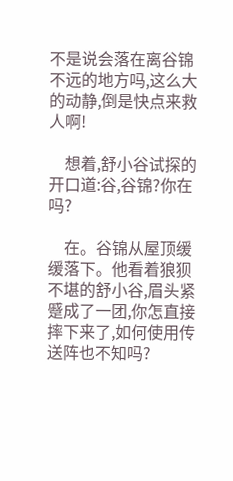不是说会落在离谷锦不远的地方吗,这么大的动静,倒是快点来救人啊!

    想着,舒小谷试探的开口道:谷,谷锦?你在吗?

    在。谷锦从屋顶缓缓落下。他看着狼狈不堪的舒小谷,眉头紧蹙成了一团,你怎直接摔下来了,如何使用传送阵也不知吗?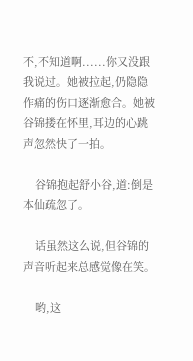不,不知道啊......你又没跟我说过。她被拉起,仍隐隐作痛的伤口逐渐愈合。她被谷锦搂在怀里,耳边的心跳声忽然快了一拍。

    谷锦抱起舒小谷,道:倒是本仙疏忽了。

    话虽然这么说,但谷锦的声音听起来总感觉像在笑。

    哟,这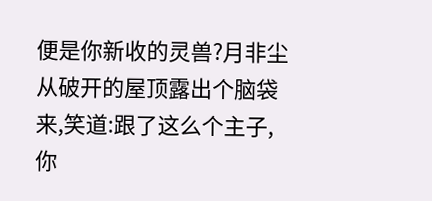便是你新收的灵兽?月非尘从破开的屋顶露出个脑袋来,笑道:跟了这么个主子,你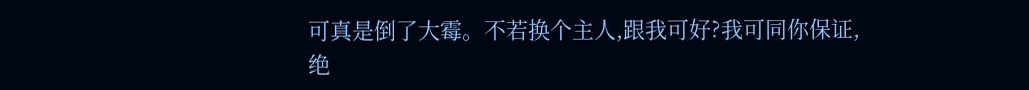可真是倒了大霉。不若换个主人,跟我可好?我可同你保证,绝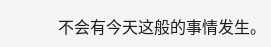不会有今天这般的事情发生。